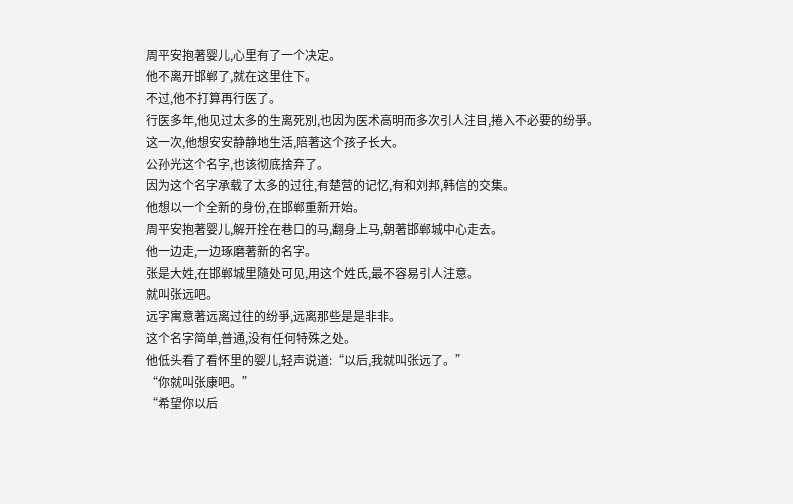周平安抱著婴儿,心里有了一个决定。
他不离开邯郸了,就在这里住下。
不过,他不打算再行医了。
行医多年,他见过太多的生离死別,也因为医术高明而多次引人注目,捲入不必要的纷爭。
这一次,他想安安静静地生活,陪著这个孩子长大。
公孙光这个名字,也该彻底捨弃了。
因为这个名字承载了太多的过往,有楚营的记忆,有和刘邦,韩信的交集。
他想以一个全新的身份,在邯郸重新开始。
周平安抱著婴儿,解开拴在巷口的马,翻身上马,朝著邯郸城中心走去。
他一边走,一边琢磨著新的名字。
张是大姓,在邯郸城里隨处可见,用这个姓氏,最不容易引人注意。
就叫张远吧。
远字寓意著远离过往的纷爭,远离那些是是非非。
这个名字简单,普通,没有任何特殊之处。
他低头看了看怀里的婴儿,轻声说道:“以后,我就叫张远了。”
“你就叫张康吧。”
“希望你以后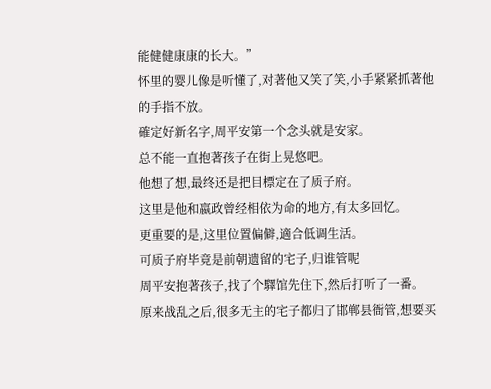能健健康康的长大。”
怀里的婴儿像是听懂了,对著他又笑了笑,小手紧紧抓著他的手指不放。
確定好新名字,周平安第一个念头就是安家。
总不能一直抱著孩子在街上晃悠吧。
他想了想,最终还是把目標定在了质子府。
这里是他和嬴政曾经相依为命的地方,有太多回忆。
更重要的是,这里位置偏僻,適合低调生活。
可质子府毕竟是前朝遗留的宅子,归谁管呢
周平安抱著孩子,找了个驛馆先住下,然后打听了一番。
原来战乱之后,很多无主的宅子都归了邯郸县衙管,想要买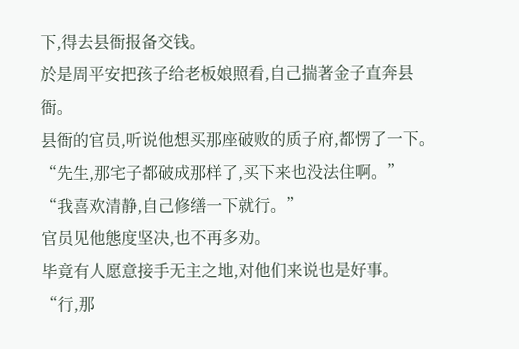下,得去县衙报备交钱。
於是周平安把孩子给老板娘照看,自己揣著金子直奔县衙。
县衙的官员,听说他想买那座破败的质子府,都愣了一下。
“先生,那宅子都破成那样了,买下来也没法住啊。”
“我喜欢清静,自己修缮一下就行。”
官员见他態度坚决,也不再多劝。
毕竟有人愿意接手无主之地,对他们来说也是好事。
“行,那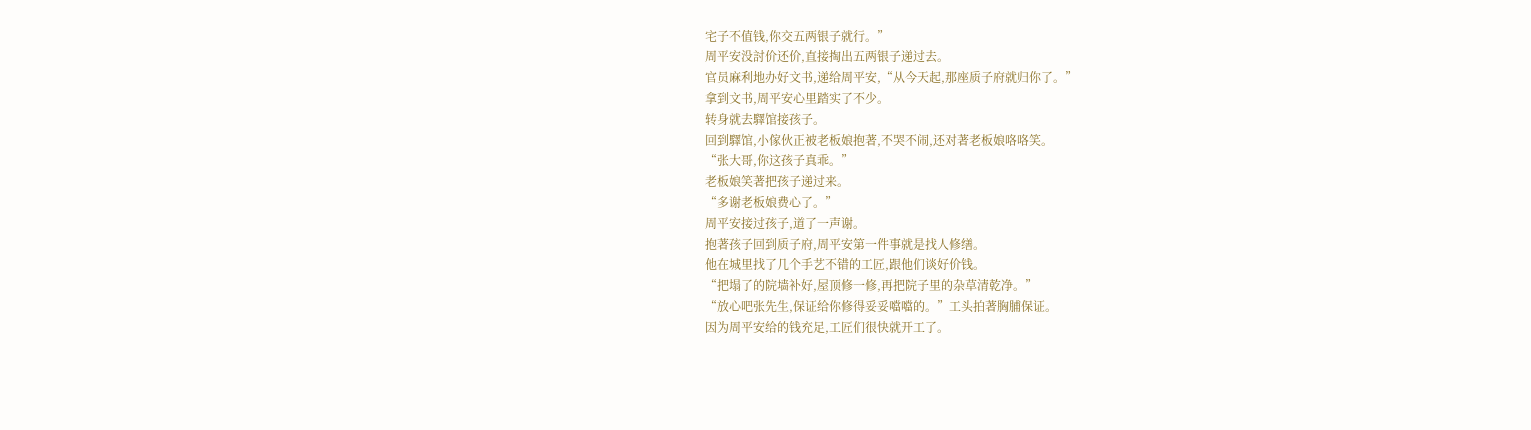宅子不值钱,你交五两银子就行。”
周平安没討价还价,直接掏出五两银子递过去。
官员麻利地办好文书,递给周平安,“从今天起,那座质子府就归你了。”
拿到文书,周平安心里踏实了不少。
转身就去驛馆接孩子。
回到驛馆,小傢伙正被老板娘抱著,不哭不闹,还对著老板娘咯咯笑。
“张大哥,你这孩子真乖。”
老板娘笑著把孩子递过来。
“多谢老板娘费心了。”
周平安接过孩子,道了一声谢。
抱著孩子回到质子府,周平安第一件事就是找人修缮。
他在城里找了几个手艺不错的工匠,跟他们谈好价钱。
“把塌了的院墙补好,屋顶修一修,再把院子里的杂草清乾净。”
“放心吧张先生,保证给你修得妥妥噹噹的。”工头拍著胸脯保证。
因为周平安给的钱充足,工匠们很快就开工了。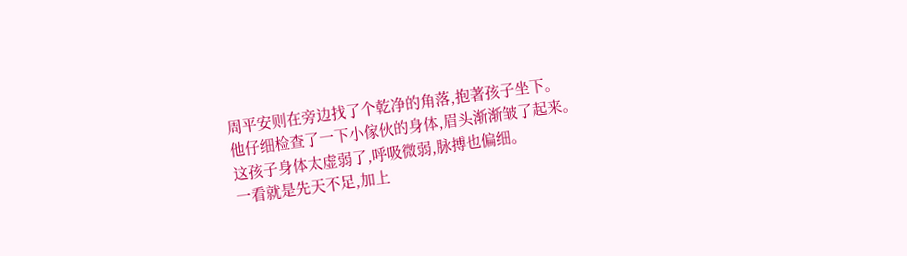周平安则在旁边找了个乾净的角落,抱著孩子坐下。
他仔细检查了一下小傢伙的身体,眉头渐渐皱了起来。
这孩子身体太虚弱了,呼吸微弱,脉搏也偏细。
一看就是先天不足,加上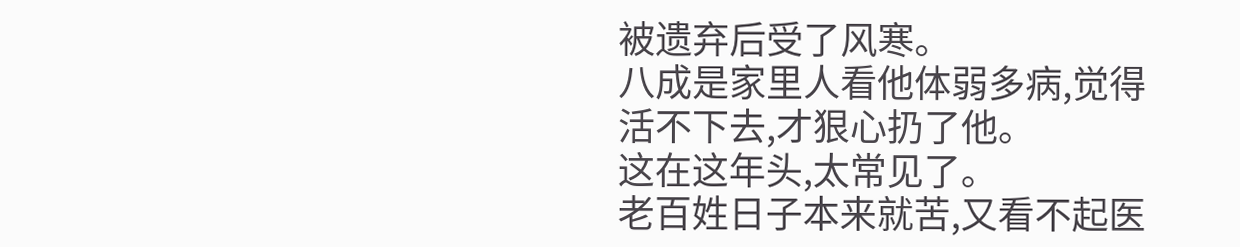被遗弃后受了风寒。
八成是家里人看他体弱多病,觉得活不下去,才狠心扔了他。
这在这年头,太常见了。
老百姓日子本来就苦,又看不起医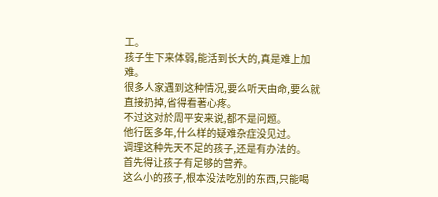工。
孩子生下来体弱,能活到长大的,真是难上加难。
很多人家遇到这种情况,要么听天由命,要么就直接扔掉,省得看著心疼。
不过这对於周平安来说,都不是问题。
他行医多年,什么样的疑难杂症没见过。
调理这种先天不足的孩子,还是有办法的。
首先得让孩子有足够的营养。
这么小的孩子,根本没法吃別的东西,只能喝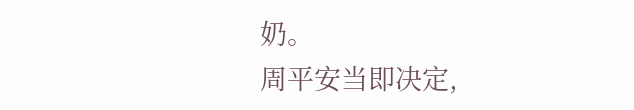奶。
周平安当即决定,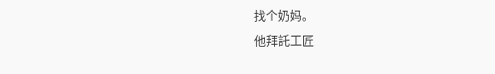找个奶妈。
他拜託工匠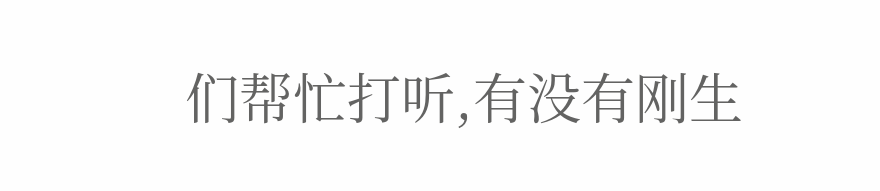们帮忙打听,有没有刚生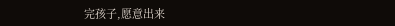完孩子,愿意出来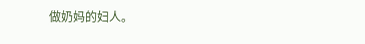做奶妈的妇人。